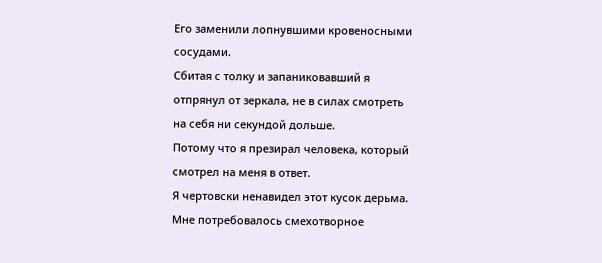Его заменили лопнувшими кровеносными сосудами.
Сбитая с толку и запаниковавший я отпрянул от зеркала, не в силах смотреть на себя ни секундой дольше.
Потому что я презирал человека, который смотрел на меня в ответ.
Я чертовски ненавидел этот кусок дерьма.
Мне потребовалось смехотворное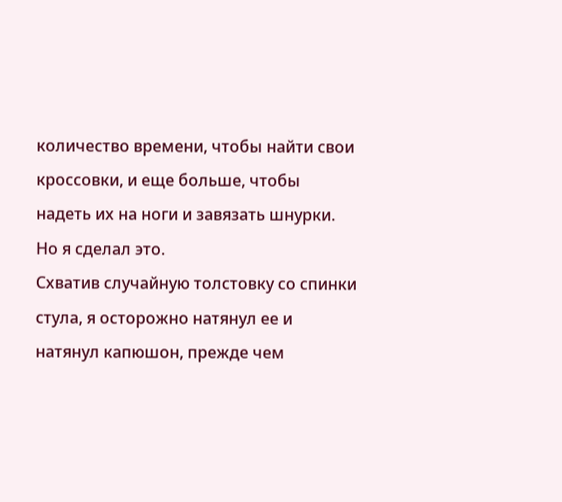количество времени, чтобы найти свои кроссовки, и еще больше, чтобы надеть их на ноги и завязать шнурки.
Но я сделал это.
Схватив случайную толстовку со спинки стула, я осторожно натянул ее и натянул капюшон, прежде чем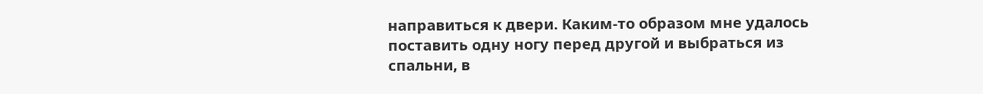направиться к двери. Каким-то образом мне удалось поставить одну ногу перед другой и выбраться из спальни, в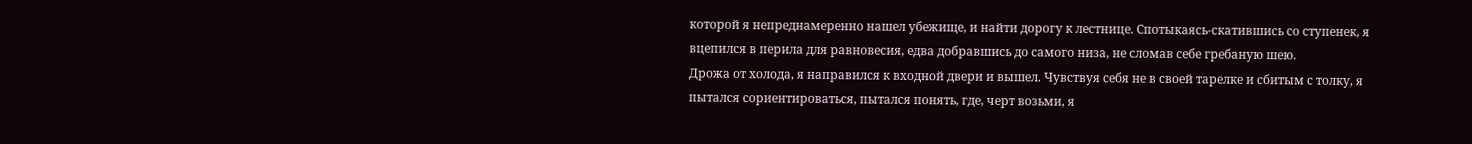которой я непреднамеренно нашел убежище, и найти дорогу к лестнице. Спотыкаясь-скатившись со ступенек, я вцепился в перила для равновесия, едва добравшись до самого низа, не сломав себе гребаную шею.
Дрожа от холода, я направился к входной двери и вышел. Чувствуя себя не в своей тарелке и сбитым с толку, я пытался сориентироваться, пытался понять, где, черт возьми, я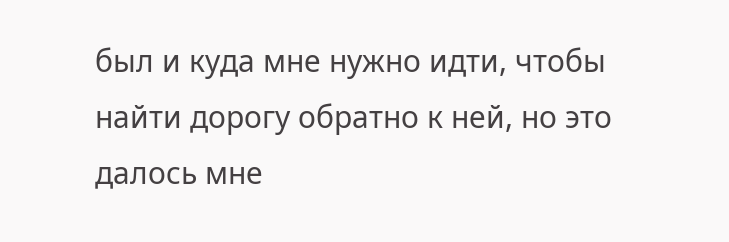был и куда мне нужно идти, чтобы найти дорогу обратно к ней, но это далось мне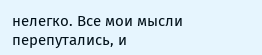нелегко. Все мои мысли перепутались, и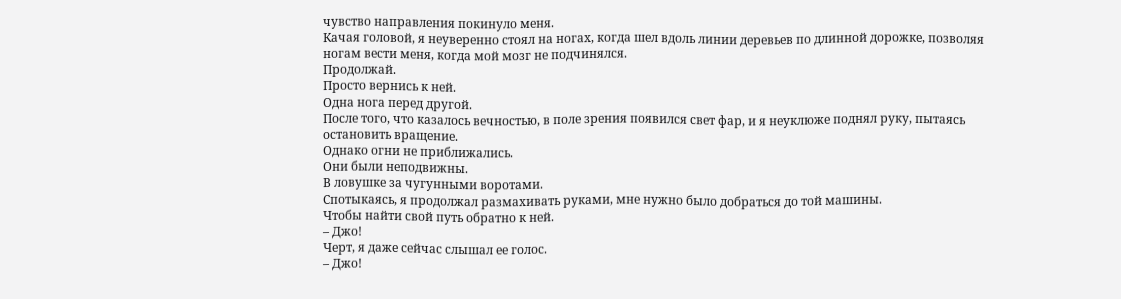чувство направления покинуло меня.
Качая головой, я неуверенно стоял на ногах, когда шел вдоль линии деревьев по длинной дорожке, позволяя ногам вести меня, когда мой мозг не подчинялся.
Продолжай.
Просто вернись к ней.
Одна нога перед другой.
После того, что казалось вечностью, в поле зрения появился свет фар, и я неуклюже поднял руку, пытаясь остановить вращение.
Однако огни не приближались.
Они были неподвижны.
В ловушке за чугунными воротами.
Спотыкаясь, я продолжал размахивать руками, мне нужно было добраться до той машины.
Чтобы найти свой путь обратно к ней.
– Джо!
Черт, я даже сейчас слышал ее голос.
– Джо!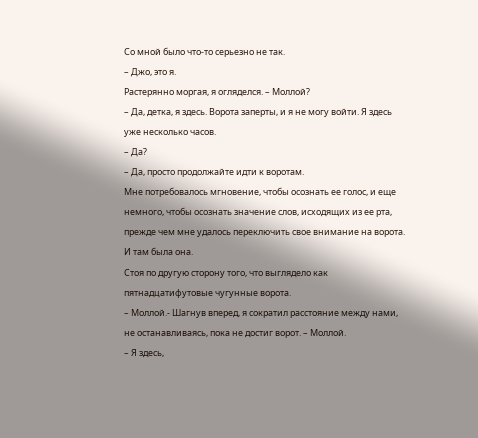Со мной было что-то серьезно не так.
– Джо, это я.
Растерянно моргая, я огляделся. – Моллой?
– Да, детка, я здесь. Ворота заперты, и я не могу войти. Я здесь уже несколько часов.
– Да?
– Да, просто продолжайте идти к воротам.
Мне потребовалось мгновение, чтобы осознать ее голос, и еще немного, чтобы осознать значение слов, исходящих из ее рта, прежде чем мне удалось переключить свое внимание на ворота.
И там была она.
Стоя по другую сторону того, что выглядело как пятнадцатифутовые чугунные ворота.
– Моллой.- Шагнув вперед, я сократил расстояние между нами, не останавливаясь, пока не достиг ворот. – Моллой.
– Я здесь,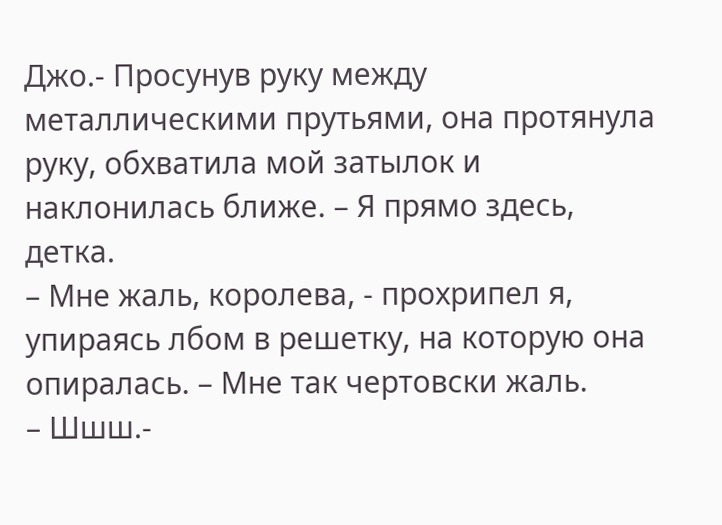Джо.- Просунув руку между металлическими прутьями, она протянула руку, обхватила мой затылок и наклонилась ближе. – Я прямо здесь, детка.
– Мне жаль, королева, - прохрипел я, упираясь лбом в решетку, на которую она опиралась. – Мне так чертовски жаль.
– Шшш.-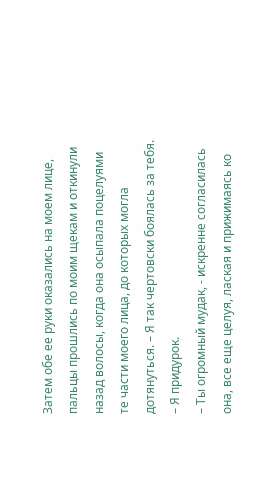Затем обе ее руки оказались на моем лице, пальцы прошлись по моим щекам и откинули назад волосы, когда она осыпала поцелуями те части моего лица, до которых могла дотянуться. – Я так чертовски боялась за тебя.
– Я придурок.
– Ты огромный мудак, - искренне согласилась она, все еще целуя, лаская и прижимаясь ко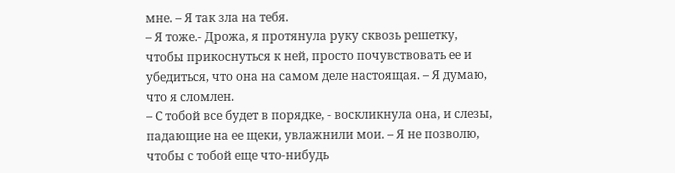мне. – Я так зла на тебя.
– Я тоже.- Дрожа, я протянула руку сквозь решетку, чтобы прикоснуться к ней, просто почувствовать ее и убедиться, что она на самом деле настоящая. – Я думаю, что я сломлен.
– С тобой все будет в порядке, - воскликнула она, и слезы, падающие на ее щеки, увлажнили мои. – Я не позволю, чтобы с тобой еще что-нибудь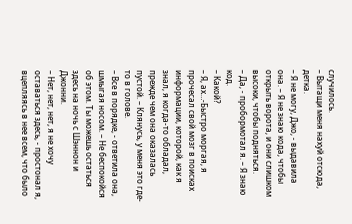случилось.
– Вытащи меня нахуй отсюда, детка.
– Я не могу, Джо, - выдавила она. – Я не знаю кода, чтобы открыть ворота, и они слишком высоки, чтобы подняться.
– Да, - пробормотал я. – Я знаю код.
– Какой?
– Я, ах…-Быстро моргая, я прочесал свой мозг в поисках информации, которой, как я знал, я когда-то обладал, прежде чем она оказалась пустой. – Клянусь, у меня это где-то в голове.
– Все в порядке, - ответила она, шмыгая носом. – Не беспокойся об этом. Ты можешь остаться здесь на ночь с Шэннон и Джонни.
– Нет, нет, нет, я не хочу оставаться здесь, - простонал я, вцепляясь в нее всем, что было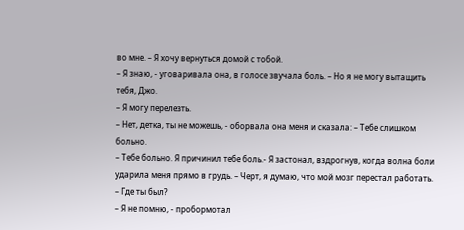во мне. – Я хочу вернуться домой с тобой.
– Я знаю, - уговаривала она, в голосе звучала боль. – Но я не могу вытащить тебя, Джо.
– Я могу перелезть.
– Нет, детка, ты не можешь, - оборвала она меня и сказала: – Тебе слишком больно.
– Тебе больно. Я причинил тебе боль.- Я застонал, вздрогнув, когда волна боли ударила меня прямо в грудь. – Черт, я думаю, что мой мозг перестал работать.
– Где ты был?
– Я не помню, - пробормотал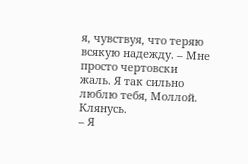я, чувствуя, что теряю всякую надежду. – Мне просто чертовски жаль. Я так сильно люблю тебя, Моллой. Клянусь.
– Я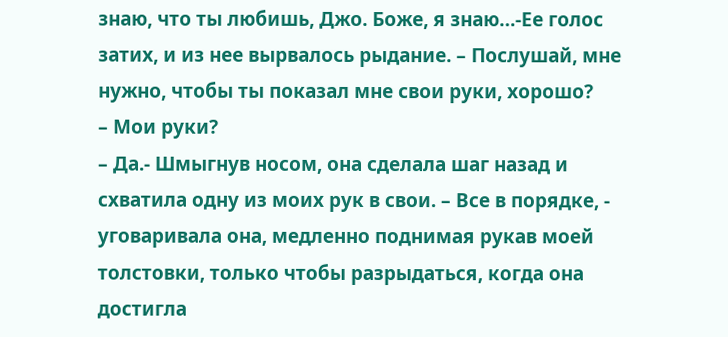знаю, что ты любишь, Джо. Боже, я знаю…-Ее голос затих, и из нее вырвалось рыдание. – Послушай, мне нужно, чтобы ты показал мне свои руки, хорошо?
– Мои руки?
– Да.- Шмыгнув носом, она сделала шаг назад и схватила одну из моих рук в свои. – Все в порядке, - уговаривала она, медленно поднимая рукав моей толстовки, только чтобы разрыдаться, когда она достигла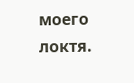моего локтя.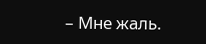– Мне жаль.